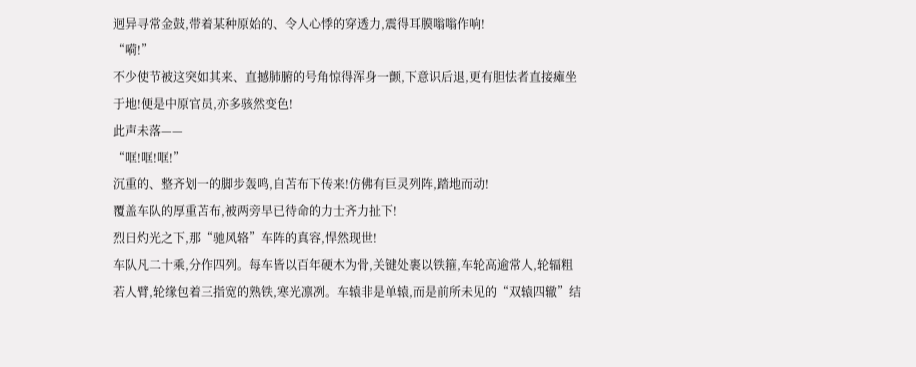迥异寻常金鼓,带着某种原始的、令人心悸的穿透力,震得耳膜嗡嗡作响!
“嗬!”
不少使节被这突如其来、直撼肺腑的号角惊得浑身一颤,下意识后退,更有胆怯者直接瘫坐于地!便是中原官员,亦多骇然变色!
此声未落——
“哐!哐!哐!”
沉重的、整齐划一的脚步轰鸣,自苫布下传来!仿佛有巨灵列阵,踏地而动!
覆盖车队的厚重苫布,被两旁早已待命的力士齐力扯下!
烈日灼光之下,那“驰风辂”车阵的真容,悍然现世!
车队凡二十乘,分作四列。每车皆以百年硬木为骨,关键处裹以铁箍,车轮高逾常人,轮辐粗若人臂,轮缘包着三指宽的熟铁,寒光凛冽。车辕非是单辕,而是前所未见的“双辕四辙”结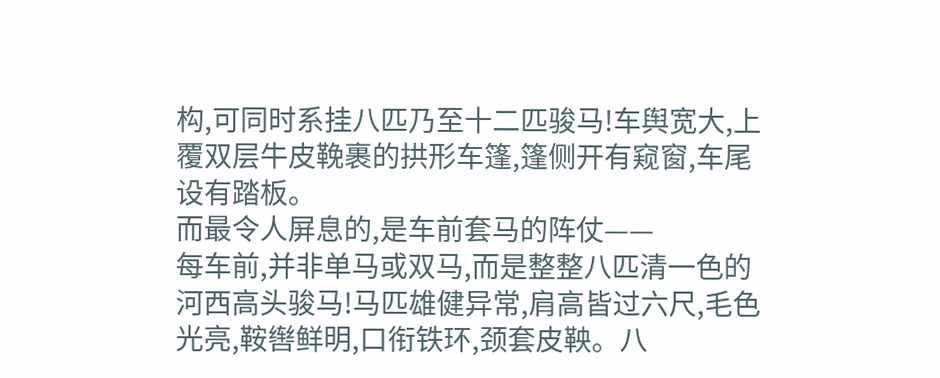构,可同时系挂八匹乃至十二匹骏马!车舆宽大,上覆双层牛皮鞔裹的拱形车篷,篷侧开有窥窗,车尾设有踏板。
而最令人屏息的,是车前套马的阵仗——
每车前,并非单马或双马,而是整整八匹清一色的河西高头骏马!马匹雄健异常,肩高皆过六尺,毛色光亮,鞍辔鲜明,口衔铁环,颈套皮鞅。八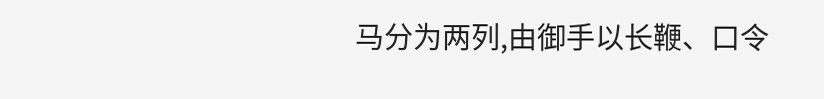马分为两列,由御手以长鞭、口令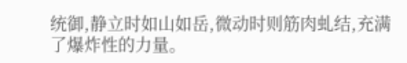统御,静立时如山如岳,微动时则筋肉虬结,充满了爆炸性的力量。